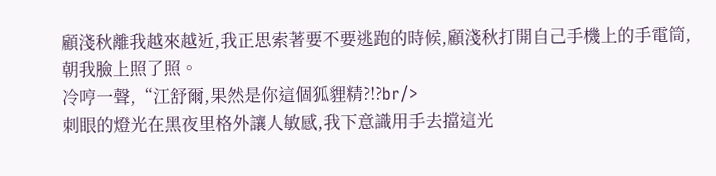顧淺秋離我越來越近,我正思索著要不要逃跑的時候,顧淺秋打開自己手機上的手電筒,朝我臉上照了照。
冷哼一聲,“江舒爾,果然是你這個狐貍精?!?br/>
刺眼的燈光在黑夜里格外讓人敏感,我下意識用手去擋這光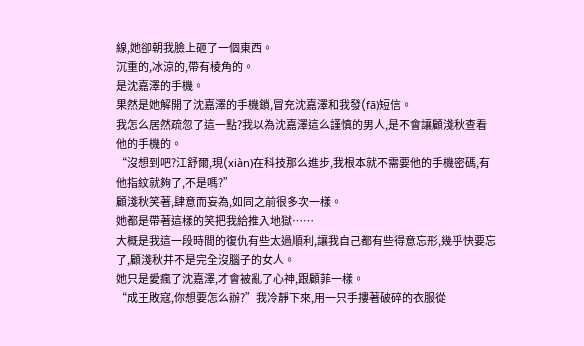線,她卻朝我臉上砸了一個東西。
沉重的,冰涼的,帶有棱角的。
是沈嘉澤的手機。
果然是她解開了沈嘉澤的手機鎖,冒充沈嘉澤和我發(fā)短信。
我怎么居然疏忽了這一點?我以為沈嘉澤這么謹慎的男人,是不會讓顧淺秋查看他的手機的。
“沒想到吧?江舒爾,現(xiàn)在科技那么進步,我根本就不需要他的手機密碼,有他指紋就夠了,不是嗎?”
顧淺秋笑著,肆意而妄為,如同之前很多次一樣。
她都是帶著這樣的笑把我給推入地獄……
大概是我這一段時間的復仇有些太過順利,讓我自己都有些得意忘形,幾乎快要忘了,顧淺秋并不是完全沒腦子的女人。
她只是愛瘋了沈嘉澤,才會被亂了心神,跟顧菲一樣。
“成王敗寇,你想要怎么辦?”我冷靜下來,用一只手摟著破碎的衣服從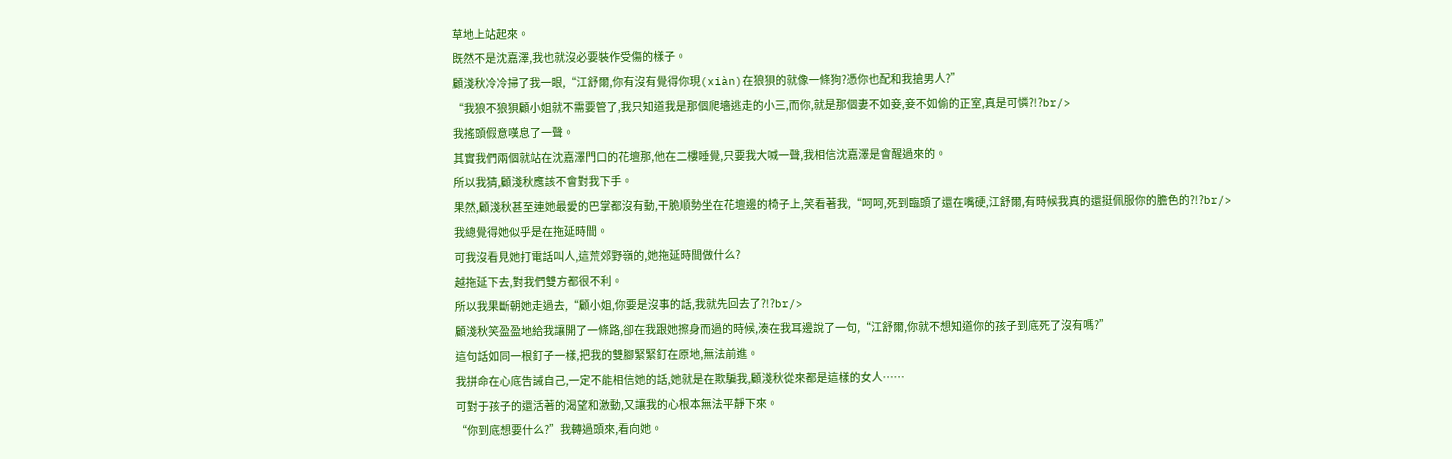草地上站起來。
既然不是沈嘉澤,我也就沒必要裝作受傷的樣子。
顧淺秋冷冷掃了我一眼,“江舒爾,你有沒有覺得你現(xiàn)在狼狽的就像一條狗?憑你也配和我搶男人?”
“我狼不狼狽顧小姐就不需要管了,我只知道我是那個爬墻逃走的小三,而你,就是那個妻不如妾,妾不如偷的正室,真是可憐?!?br/>
我搖頭假意嘆息了一聲。
其實我們兩個就站在沈嘉澤門口的花壇那,他在二樓睡覺,只要我大喊一聲,我相信沈嘉澤是會醒過來的。
所以我猜,顧淺秋應該不會對我下手。
果然,顧淺秋甚至連她最愛的巴掌都沒有動,干脆順勢坐在花壇邊的椅子上,笑看著我,“呵呵,死到臨頭了還在嘴硬,江舒爾,有時候我真的還挺佩服你的膽色的?!?br/>
我總覺得她似乎是在拖延時間。
可我沒看見她打電話叫人,這荒郊野嶺的,她拖延時間做什么?
越拖延下去,對我們雙方都很不利。
所以我果斷朝她走過去,“顧小姐,你要是沒事的話,我就先回去了?!?br/>
顧淺秋笑盈盈地給我讓開了一條路,卻在我跟她擦身而過的時候,湊在我耳邊說了一句,“江舒爾,你就不想知道你的孩子到底死了沒有嗎?”
這句話如同一根釘子一樣,把我的雙腳緊緊釘在原地,無法前進。
我拼命在心底告誡自己,一定不能相信她的話,她就是在欺騙我,顧淺秋從來都是這樣的女人……
可對于孩子的還活著的渴望和激動,又讓我的心根本無法平靜下來。
“你到底想要什么?”我轉過頭來,看向她。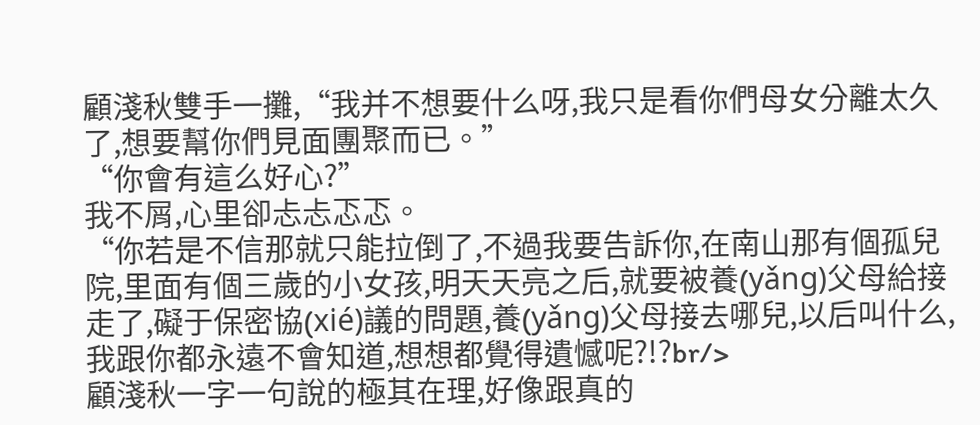顧淺秋雙手一攤,“我并不想要什么呀,我只是看你們母女分離太久了,想要幫你們見面團聚而已。”
“你會有這么好心?”
我不屑,心里卻忐忐忑忑。
“你若是不信那就只能拉倒了,不過我要告訴你,在南山那有個孤兒院,里面有個三歲的小女孩,明天天亮之后,就要被養(yǎng)父母給接走了,礙于保密協(xié)議的問題,養(yǎng)父母接去哪兒,以后叫什么,我跟你都永遠不會知道,想想都覺得遺憾呢?!?br/>
顧淺秋一字一句說的極其在理,好像跟真的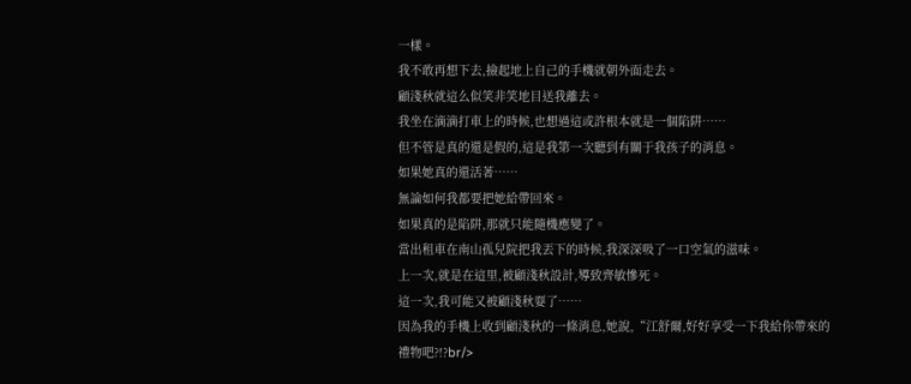一樣。
我不敢再想下去,撿起地上自己的手機就朝外面走去。
顧淺秋就這么似笑非笑地目送我離去。
我坐在滴滴打車上的時候,也想過這或許根本就是一個陷阱……
但不管是真的還是假的,這是我第一次聽到有關于我孩子的消息。
如果她真的還活著……
無論如何我都要把她給帶回來。
如果真的是陷阱,那就只能隨機應變了。
當出租車在南山孤兒院把我丟下的時候,我深深吸了一口空氣的滋味。
上一次,就是在這里,被顧淺秋設計,導致齊敏慘死。
這一次,我可能又被顧淺秋耍了……
因為我的手機上收到顧淺秋的一條消息,她說,“江舒爾,好好享受一下我給你帶來的禮物吧?!?br/>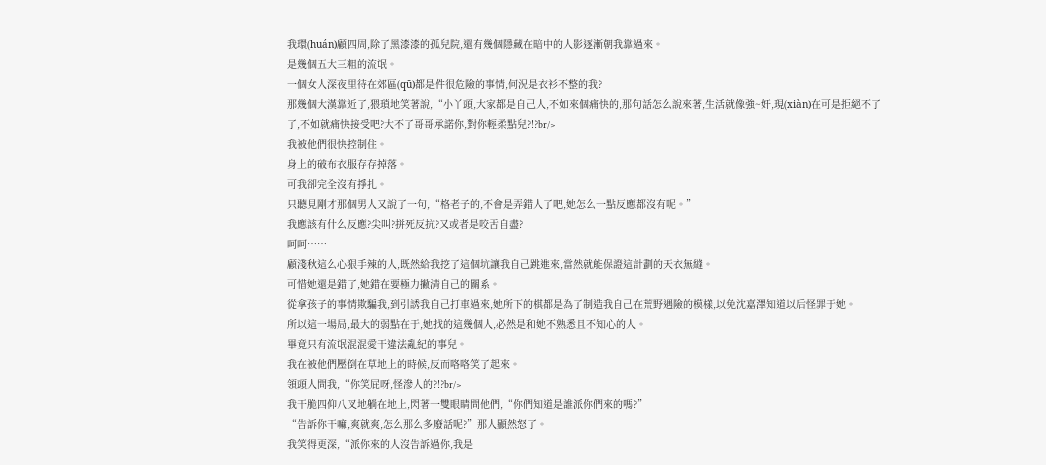我環(huán)顧四周,除了黑漆漆的孤兒院,還有幾個隱藏在暗中的人影逐漸朝我靠過來。
是幾個五大三粗的流氓。
一個女人深夜里待在郊區(qū)都是件很危險的事情,何況是衣衫不整的我?
那幾個大漢靠近了,猥瑣地笑著說,“小丫頭,大家都是自己人,不如來個痛快的,那句話怎么說來著,生活就像強~奸,現(xiàn)在可是拒絕不了了,不如就痛快接受吧?大不了哥哥承諾你,對你輕柔點兒?!?br/>
我被他們很快控制住。
身上的破布衣服存存掉落。
可我卻完全沒有掙扎。
只聽見剛才那個男人又說了一句,“格老子的,不會是弄錯人了吧,她怎么一點反應都沒有呢。”
我應該有什么反應?尖叫?拼死反抗?又或者是咬舌自盡?
呵呵……
顧淺秋這么心狠手辣的人,既然給我挖了這個坑讓我自己跳進來,當然就能保證這計劃的天衣無縫。
可惜她還是錯了,她錯在要極力撇清自己的關系。
從拿孩子的事情欺騙我,到引誘我自己打車過來,她所下的棋都是為了制造我自己在荒野遇險的模樣,以免沈嘉澤知道以后怪罪于她。
所以這一場局,最大的弱點在于,她找的這幾個人,必然是和她不熟悉且不知心的人。
畢竟只有流氓混混愛干違法亂紀的事兒。
我在被他們壓倒在草地上的時候,反而咯咯笑了起來。
領頭人問我,“你笑屁呀,怪滲人的?!?br/>
我干脆四仰八叉地躺在地上,閃著一雙眼睛問他們,“你們知道是誰派你們來的嗎?”
“告訴你干嘛,爽就爽,怎么那么多廢話呢?”那人顯然怒了。
我笑得更深,“派你來的人沒告訴過你,我是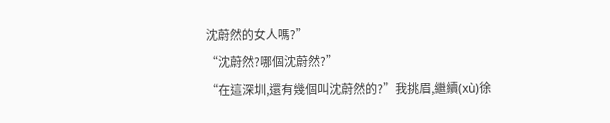沈蔚然的女人嗎?”
“沈蔚然?哪個沈蔚然?”
“在這深圳,還有幾個叫沈蔚然的?”我挑眉,繼續(xù)徐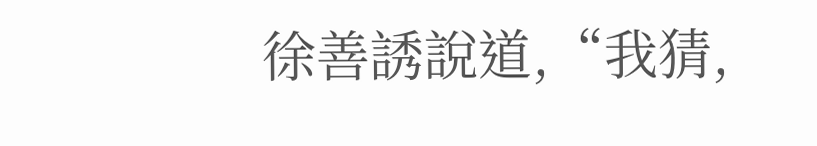徐善誘說道,“我猜,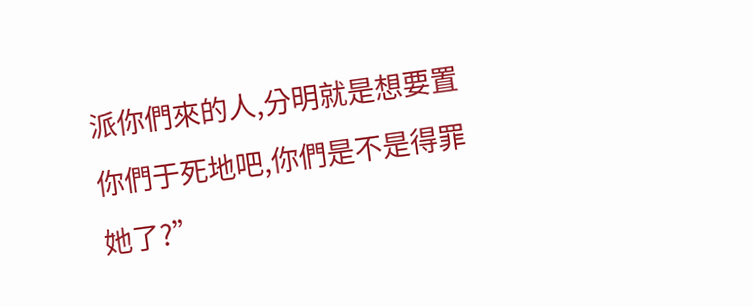派你們來的人,分明就是想要置你們于死地吧,你們是不是得罪她了?”